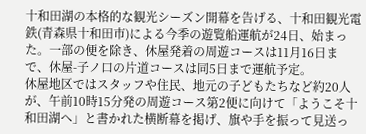十和田湖の本格的な観光シーズン開幕を告げる、十和田観光電鉄(青森県十和田市)による今季の遊覧船運航が24日、始まった。一部の便を除き、休屋発着の周遊コースは11月16日まで、休屋-子ノ口の片道コースは同5日まで運航予定。
休屋地区ではスタッフや住民、地元の子どもたちなど約20人が、午前10時15分発の周遊コース第2便に向けて「ようこそ十和田湖へ」と書かれた横断幕を掲げ、旗や手を振って見送っ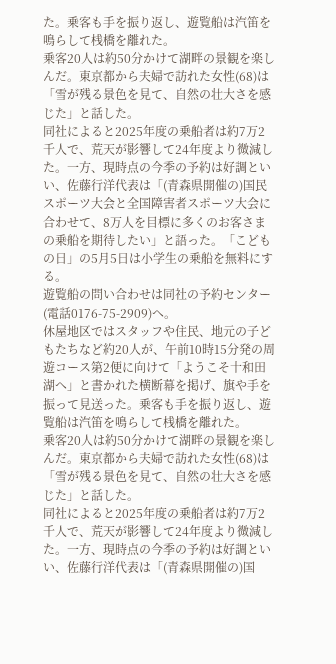た。乗客も手を振り返し、遊覧船は汽笛を鳴らして桟橋を離れた。
乗客20人は約50分かけて湖畔の景観を楽しんだ。東京都から夫婦で訪れた女性(68)は「雪が残る景色を見て、自然の壮大さを感じた」と話した。
同社によると2025年度の乗船者は約7万2千人で、荒天が影響して24年度より微減した。一方、現時点の今季の予約は好調といい、佐藤行洋代表は「(青森県開催の)国民スポーツ大会と全国障害者スポーツ大会に合わせて、8万人を目標に多くのお客さまの乗船を期待したい」と語った。「こどもの日」の5月5日は小学生の乗船を無料にする。
遊覧船の問い合わせは同社の予約センター(電話0176-75-2909)へ。
休屋地区ではスタッフや住民、地元の子どもたちなど約20人が、午前10時15分発の周遊コース第2便に向けて「ようこそ十和田湖へ」と書かれた横断幕を掲げ、旗や手を振って見送った。乗客も手を振り返し、遊覧船は汽笛を鳴らして桟橋を離れた。
乗客20人は約50分かけて湖畔の景観を楽しんだ。東京都から夫婦で訪れた女性(68)は「雪が残る景色を見て、自然の壮大さを感じた」と話した。
同社によると2025年度の乗船者は約7万2千人で、荒天が影響して24年度より微減した。一方、現時点の今季の予約は好調といい、佐藤行洋代表は「(青森県開催の)国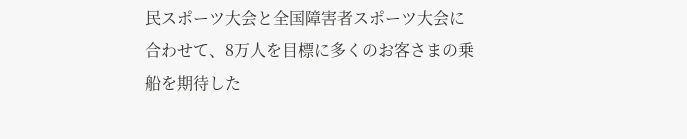民スポーツ大会と全国障害者スポーツ大会に合わせて、8万人を目標に多くのお客さまの乗船を期待した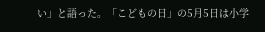い」と語った。「こどもの日」の5月5日は小学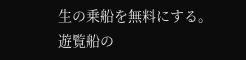生の乗船を無料にする。
遊覧船の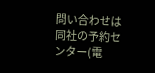問い合わせは同社の予約センター(電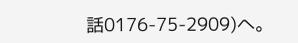話0176-75-2909)へ。